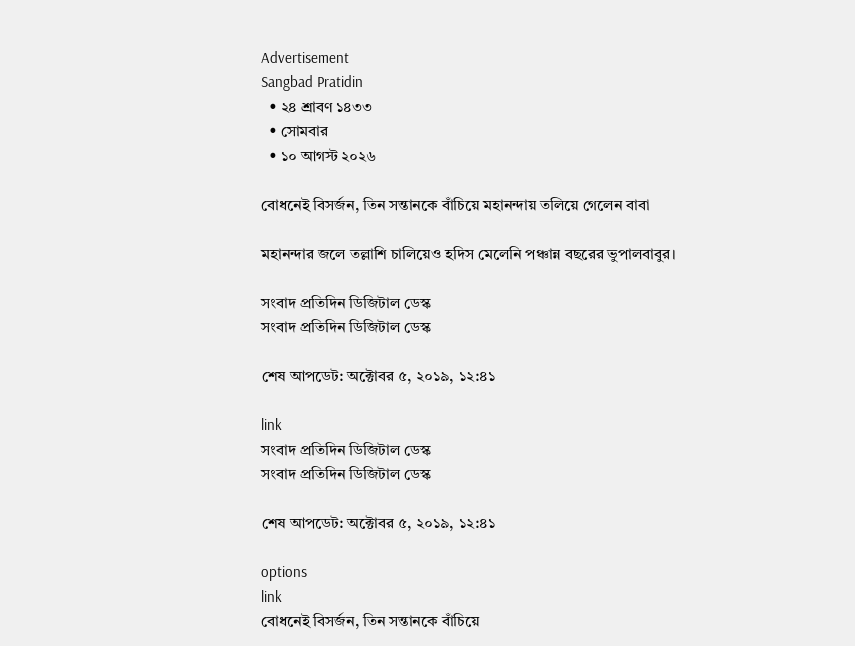Advertisement
Sangbad Pratidin
  • ২৪ শ্রাবণ ১৪৩৩
  • সোমবার
  • ১০ আগস্ট ২০২৬

বোধনেই বিসর্জন, তিন সন্তানকে বাঁচিয়ে মহানন্দায় তলিয়ে গেলেন বাবা

মহানন্দার জলে তল্লাশি চালিয়েও হদিস মেলেনি পঞ্চান্ন বছরের ভুপালবাবুর।

সংবাদ প্রতিদিন ডিজিটাল ডেস্ক
সংবাদ প্রতিদিন ডিজিটাল ডেস্ক

শেষ আপডেট: অক্টোবর ৫, ২০১৯, ১২:৪১

link
সংবাদ প্রতিদিন ডিজিটাল ডেস্ক
সংবাদ প্রতিদিন ডিজিটাল ডেস্ক

শেষ আপডেট: অক্টোবর ৫, ২০১৯, ১২:৪১

options
link
বোধনেই বিসর্জন, তিন সন্তানকে বাঁচিয়ে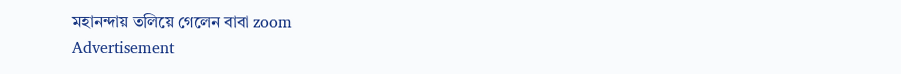মহানন্দায় তলিয়ে গেলেন বাবা zoom
Advertisement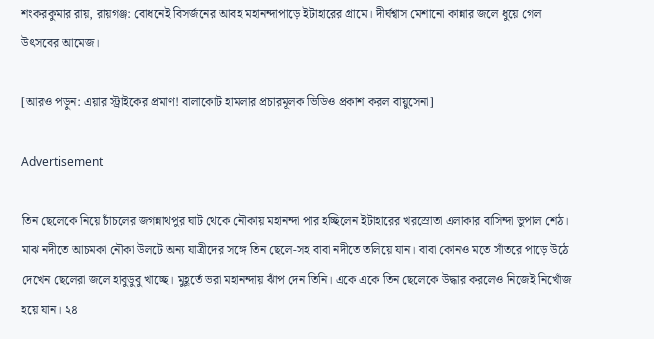শংকরকুমার রায়, রায়গঞ্জ: বোধনেই বিসর্জনের আবহ মহানন্দাপাড়ে ইটাহারের গ্রামে। দীর্ঘশ্বাস মেশানো কান্নার জলে ধুয়ে গেল উৎসবের আমেজ।

[আরও পড়ুন: এয়ার স্ট্রাইকের প্রমাণ! বালাকোট হামলার প্রচারমূলক ভিডিও প্রকাশ করল বায়ুসেনা]

Advertisement

তিন ছেলেকে নিয়ে চাঁচলের জগন্নাথপুর ঘাট থেকে নৌকায় মহানন্দা পার হচ্ছিলেন ইটাহারের খরস্রোতা এলাকার বাসিন্দা ভুপাল শেঠ। মাঝ নদীতে আচমকা নৌকা উলটে অন্য যাত্রীদের সঙ্গে তিন ছেলে-সহ বাবা নদীতে তলিয়ে যান। বাবা কোনও মতে সাঁতরে পাড়ে উঠে দেখেন ছেলেরা জলে হাবুডুবু খাচ্ছে। মুহূর্তে ভরা মহানন্দায় ঝাঁপ দেন তিনি। একে একে তিন ছেলেকে উদ্ধার করলেও নিজেই নিখোঁজ হয়ে যান। ২৪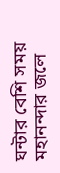ঘন্টার বেশি সময় মহানন্দার জলে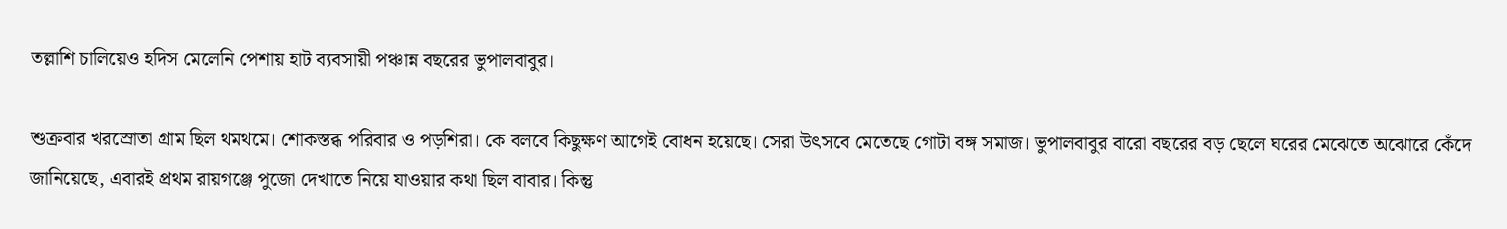তল্লাশি চালিয়েও হদিস মেলেনি পেশায় হাট ব্যবসায়ী পঞ্চান্ন বছরের ভুপালবাবুর।

শুক্রবার খরস্রোতা গ্রাম ছিল থমথমে। শোকস্তব্ধ পরিবার ও পড়শিরা। কে বলবে কিছুক্ষণ আগেই বোধন হয়েছে। সেরা উৎসবে মেতেছে গোটা বঙ্গ সমাজ। ভুপালবাবুর বারো বছরের বড় ছেলে ঘরের মেঝেতে অঝোরে কেঁদে জানিয়েছে, এবারই প্রথম রায়গঞ্জে পুজো দেখাতে নিয়ে যাওয়ার কথা ছিল বাবার। কিন্তু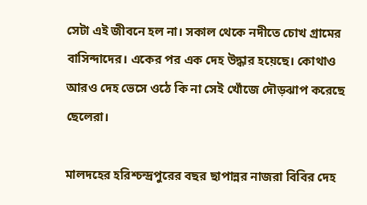সেটা এই জীবনে হল না। সকাল থেকে নদীতে চোখ গ্রামের বাসিন্দাদের। একের পর এক দেহ উদ্ধার হয়েছে। কোথাও আরও দেহ ভেসে ওঠে কি না সেই খোঁজে দৌড়ঝাপ করেছে ছেলেরা।

মালদহের হরিশ্চন্দ্রপুরের বছর ছাপান্নর নাজরা বিবির দেহ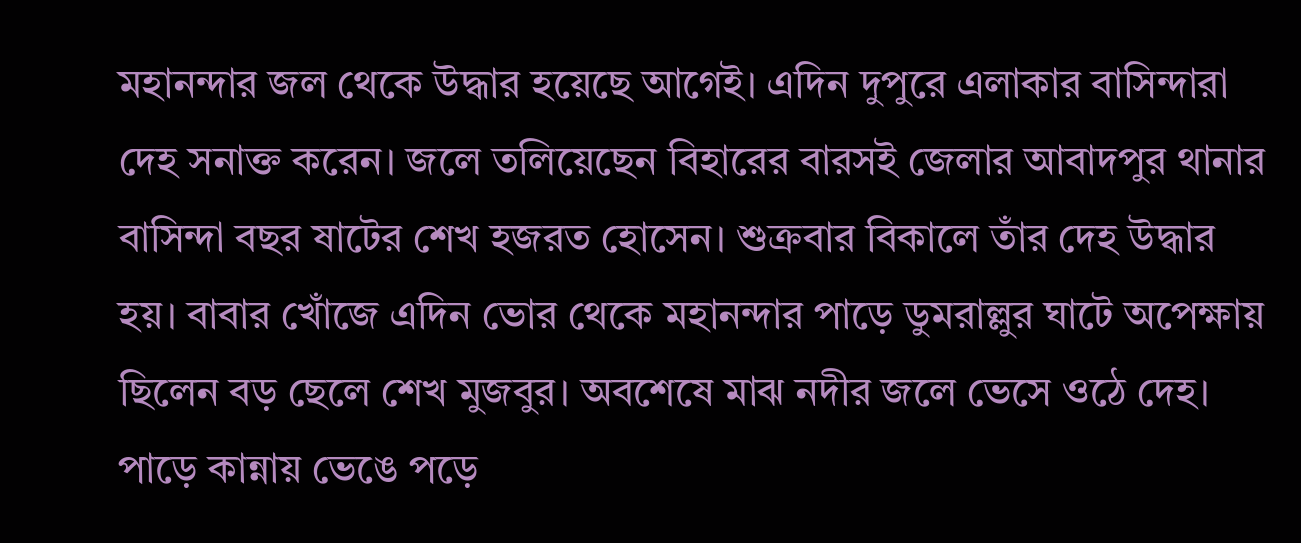মহানন্দার জল থেকে উদ্ধার হয়েছে আগেই। এদিন দুপুরে এলাকার বাসিন্দারা দেহ সনাক্ত করেন। জলে তলিয়েছেন বিহারের বারসই জেলার আবাদপুর থানার বাসিন্দা বছর ষাটের শেখ হজরত হোসেন। শুক্রবার বিকালে তাঁর দেহ উদ্ধার হয়। বাবার খোঁজে এদিন ভোর থেকে মহানন্দার পাড়ে ডুমরাল্লুর ঘাটে অপেক্ষায় ছিলেন বড় ছেলে শেখ মুজবুর। অবশেষে মাঝ নদীর জলে ভেসে ওঠে দেহ। পাড়ে কান্নায় ভেঙে পড়ে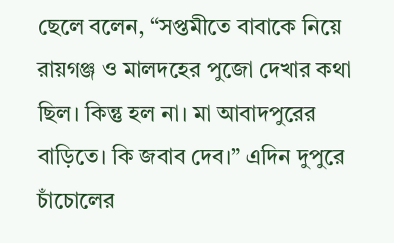ছেলে বলেন, “সপ্তমীতে বাবাকে নিয়ে রায়গঞ্জ ও মালদহের পুজো দেখার কথা ছিল। কিন্তু হল না। মা আবাদপুরের বাড়িতে। কি জবাব দেব।” এদিন দুপুরে চাঁচোলের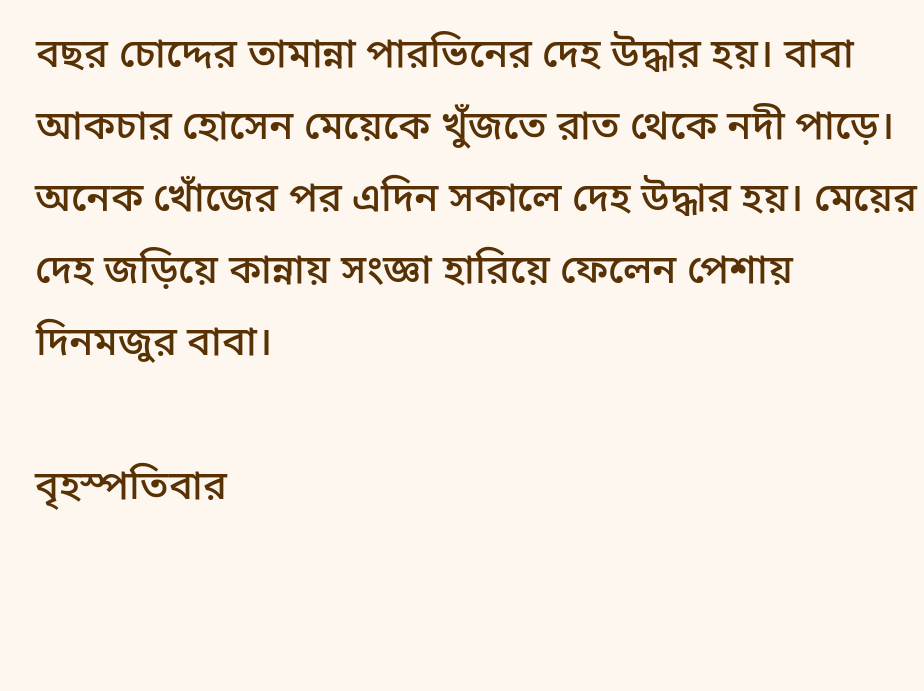বছর চোদ্দের তামান্না পারভিনের দেহ উদ্ধার হয়। বাবা আকচার হোসেন মেয়েকে খুঁজতে রাত থেকে নদী পাড়ে। অনেক খোঁজের পর এদিন সকালে দেহ উদ্ধার হয়। মেয়ের দেহ জড়িয়ে কান্নায় সংজ্ঞা হারিয়ে ফেলেন পেশায় দিনমজুর বাবা।

বৃহস্পতিবার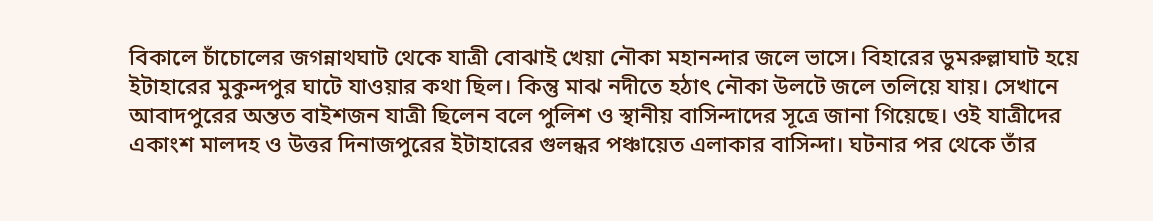বিকালে চাঁচোলের জগন্নাথঘাট থেকে যাত্রী বোঝাই খেয়া নৌকা মহানন্দার জলে ভাসে। বিহারের ডুমরুল্লাঘাট হয়ে ইটাহারের মুকুন্দপুর ঘাটে যাওয়ার কথা ছিল। কিন্তু মাঝ নদীতে হঠাৎ নৌকা উলটে জলে তলিয়ে যায়। সেখানে আবাদপুরের অন্তত বাইশজন যাত্রী ছিলেন বলে পুলিশ ও স্থানীয় বাসিন্দাদের সূত্রে জানা গিয়েছে। ওই যাত্রীদের একাংশ মালদহ ও উত্তর দিনাজপুরের ইটাহারের গুলন্ধর পঞ্চায়েত এলাকার বাসিন্দা। ঘটনার পর থেকে তাঁর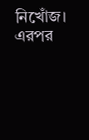নিখোঁজ। এরপর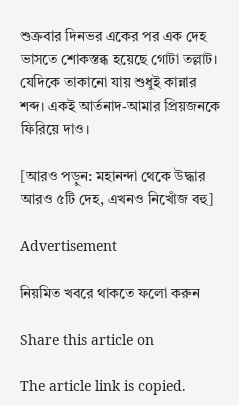শুক্রবার দিনভর একের পর এক দেহ ভাসতে শোকস্তব্ধ হয়েছে গোটা তল্লাট। যেদিকে তাকানো যায় শুধুই কান্নার শব্দ। একই আর্তনাদ-আমার প্রিয়জনকে ফিরিয়ে দাও।

[আরও পড়ুন: মহানন্দা থেকে উদ্ধার আরও ৫টি দেহ, এখনও নিখোঁজ বহু]

Advertisement

নিয়মিত খবরে থাকতে ফলো করুন

Share this article on

The article link is copied.